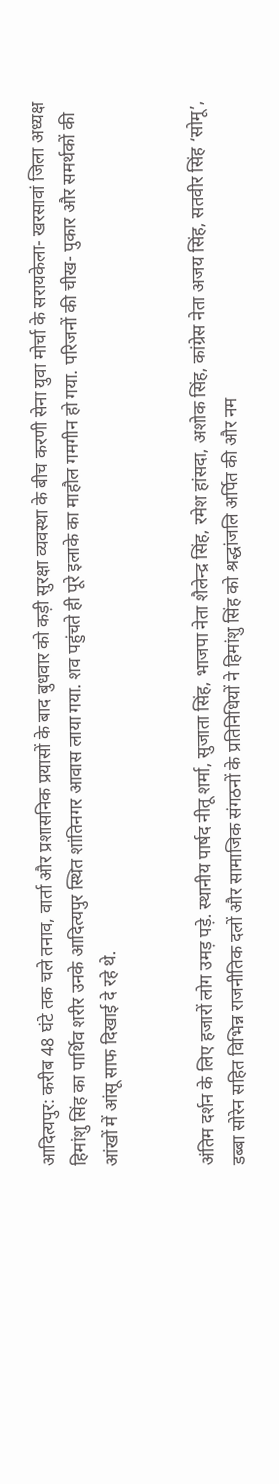आदित्यपुर: करीब 48 घंटे तक चले तनाव, वार्ता और प्रशासनिक प्रयासों के बाद बुधवार को कड़ी सुरक्षा व्यवस्था के बीच करणी सेना युवा मोर्चा के सरायकेला- खरसावां जिला अध्यक्ष हिमांशु सिंह का पार्थिव शरीर उनके आदित्यपुर स्थित शांतिनगर आवास लाया गया. शव पहुंचते ही पूरे इलाके का माहौल गमगीन हो गया. परिजनों की चीख- पुकार और समर्थकों की आंखों में आंसू साफ दिखाई दे रहे थे.


अंतिम दर्शन के लिए हजारों लोग उमड़ पड़े. स्थानीय पार्षद नीतू शर्मा, सुजाता सिंह, भाजपा नेता शैलेन्द्र सिंह, रमेश हांसदा, अशोक सिंह, कांग्रेस नेता अजय सिंह, सतवीर सिंह ‘सोमू’, डब्बा सोरेन सहित विभिन्न राजनीतिक दलों और सामाजिक संगठनों के प्रतिनिधियों ने हिमांशु सिंह को श्रद्धांजलि अर्पित की और नम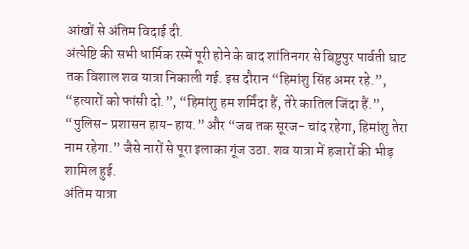आंखों से अंतिम विदाई दी.
अंत्येष्टि की सभी धार्मिक रस्में पूरी होने के बाद शांतिनगर से बिष्टुपुर पार्वती घाट तक विशाल शव यात्रा निकाली गई. इस दौरान “हिमांशु सिंह अमर रहे.”, “हत्यारों को फांसी दो.”, “हिमांशु हम शर्मिंदा हैं, तेरे कातिल जिंदा हैं.”, “पुलिस- प्रशासन हाय-हाय.” और “जब तक सूरज- चांद रहेगा, हिमांशु तेरा नाम रहेगा.” जैसे नारों से पूरा इलाका गूंज उठा. शव यात्रा में हजारों की भीड़ शामिल हुई.
अंतिम यात्रा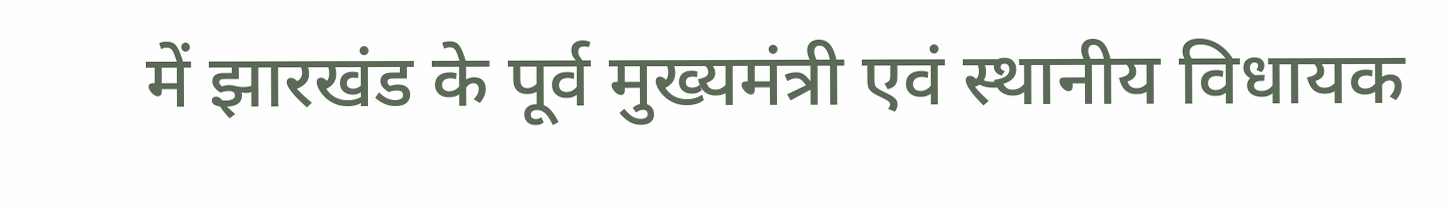में झारखंड के पूर्व मुख्यमंत्री एवं स्थानीय विधायक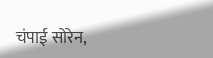चंपाई सोरेन,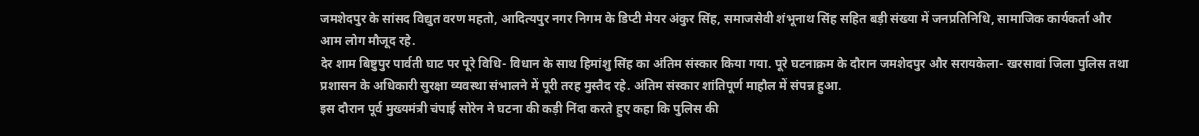जमशेदपुर के सांसद विद्युत वरण महतो, आदित्यपुर नगर निगम के डिप्टी मेयर अंकुर सिंह, समाजसेवी शंभूनाथ सिंह सहित बड़ी संख्या में जनप्रतिनिधि, सामाजिक कार्यकर्ता और आम लोग मौजूद रहे.
देर शाम बिष्टुपुर पार्वती घाट पर पूरे विधि- विधान के साथ हिमांशु सिंह का अंतिम संस्कार किया गया. पूरे घटनाक्रम के दौरान जमशेदपुर और सरायकेला- खरसावां जिला पुलिस तथा प्रशासन के अधिकारी सुरक्षा व्यवस्था संभालने में पूरी तरह मुस्तैद रहे. अंतिम संस्कार शांतिपूर्ण माहौल में संपन्न हुआ.
इस दौरान पूर्व मुख्यमंत्री चंपाई सोरेन ने घटना की कड़ी निंदा करते हुए कहा कि पुलिस की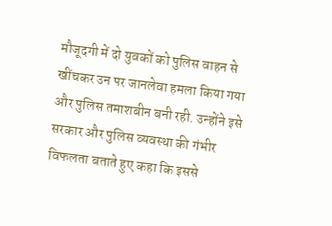मौजूदगी में दो युवकों को पुलिस वाहन से खींचकर उन पर जानलेवा हमला किया गया और पुलिस तमाशबीन बनी रही. उन्होंने इसे सरकार और पुलिस व्यवस्था की गंभीर विफलता बताते हुए कहा कि इससे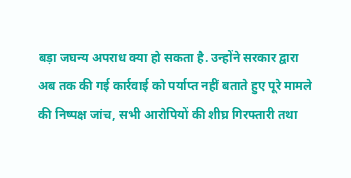बड़ा जघन्य अपराध क्या हो सकता है. उन्होंने सरकार द्वारा अब तक की गई कार्रवाई को पर्याप्त नहीं बताते हुए पूरे मामले की निष्पक्ष जांच, सभी आरोपियों की शीघ्र गिरफ्तारी तथा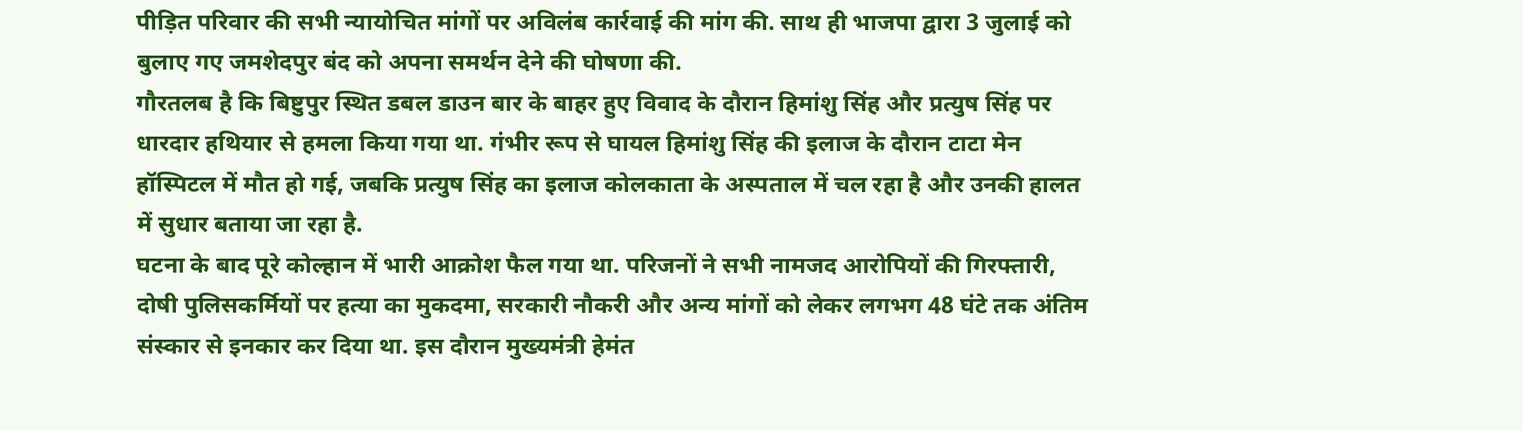पीड़ित परिवार की सभी न्यायोचित मांगों पर अविलंब कार्रवाई की मांग की. साथ ही भाजपा द्वारा 3 जुलाई को बुलाए गए जमशेदपुर बंद को अपना समर्थन देने की घोषणा की.
गौरतलब है कि बिष्टुपुर स्थित डबल डाउन बार के बाहर हुए विवाद के दौरान हिमांशु सिंह और प्रत्युष सिंह पर धारदार हथियार से हमला किया गया था. गंभीर रूप से घायल हिमांशु सिंह की इलाज के दौरान टाटा मेन हॉस्पिटल में मौत हो गई, जबकि प्रत्युष सिंह का इलाज कोलकाता के अस्पताल में चल रहा है और उनकी हालत में सुधार बताया जा रहा है.
घटना के बाद पूरे कोल्हान में भारी आक्रोश फैल गया था. परिजनों ने सभी नामजद आरोपियों की गिरफ्तारी, दोषी पुलिसकर्मियों पर हत्या का मुकदमा, सरकारी नौकरी और अन्य मांगों को लेकर लगभग 48 घंटे तक अंतिम संस्कार से इनकार कर दिया था. इस दौरान मुख्यमंत्री हेमंत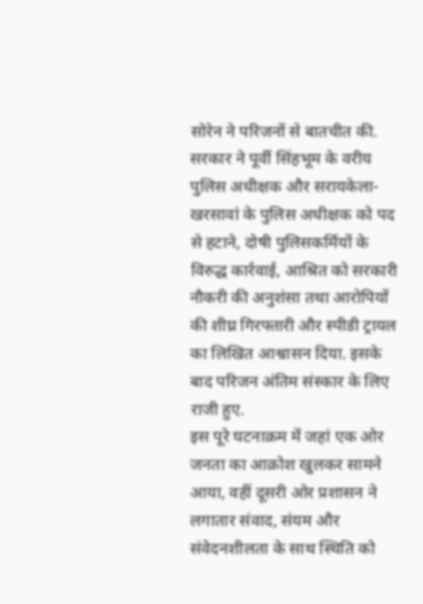सोरेन ने परिजनों से बातचीत की. सरकार ने पूर्वी सिंहभूम के वरीय पुलिस अधीक्षक और सरायकेला- खरसावां के पुलिस अधीक्षक को पद से हटाने, दोषी पुलिसकर्मियों के विरुद्ध कार्रवाई, आश्रित को सरकारी नौकरी की अनुशंसा तथा आरोपियों की शीघ्र गिरफ्तारी और स्पीडी ट्रायल का लिखित आश्वासन दिया. इसके बाद परिजन अंतिम संस्कार के लिए राजी हुए.
इस पूरे घटनाक्रम में जहां एक ओर जनता का आक्रोश खुलकर सामने आया, वहीं दूसरी ओर प्रशासन ने लगातार संवाद, संयम और संवेदनशीलता के साथ स्थिति को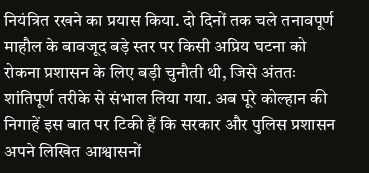नियंत्रित रखने का प्रयास किया. दो दिनों तक चले तनावपूर्ण माहौल के बावजूद बड़े स्तर पर किसी अप्रिय घटना को रोकना प्रशासन के लिए बड़ी चुनौती थी, जिसे अंततः शांतिपूर्ण तरीके से संभाल लिया गया. अब पूरे कोल्हान की निगाहें इस बात पर टिकी हैं कि सरकार और पुलिस प्रशासन अपने लिखित आश्वासनों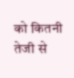को कितनी तेजी से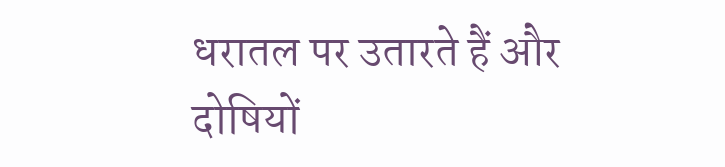धरातल पर उतारते हैं और दोषियों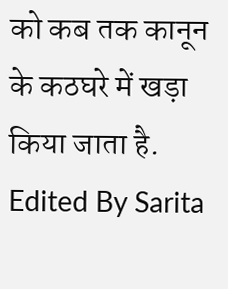को कब तक कानून के कठघरे में खड़ा किया जाता है.
Edited By Sarita